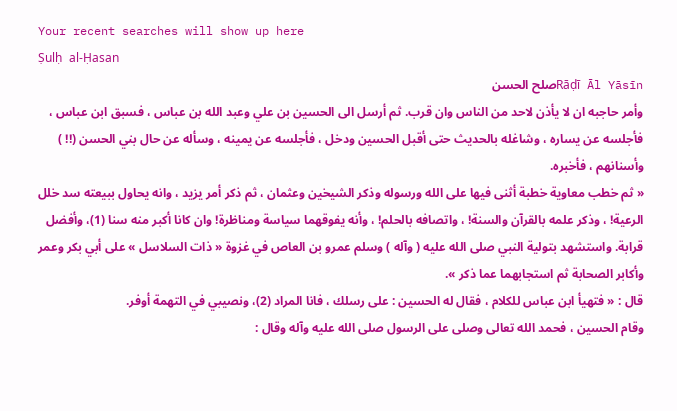Your recent searches will show up here
Ṣulḥ al-Ḥasan
Rāḍī Āl Yāsīnصلح الحسن
وأمر حاجبه ان لا يأذن لاحد من الناس وان قرب. ثم أرسل الى الحسين بن علي وعبد الله بن عباس ، فسبق ابن عباس ، فأجلسه عن يساره ، وشاغله بالحديث حتى أقبل الحسين ودخل ، فأجلسه عن يمينه ، وسأله عن حال بني الحسن (!! ) وأسنانهم ، فأخبره.
« ثم خطب معاوية خطبة أثنى فيها على الله ورسوله وذكر الشيخين وعثمان ، ثم ذكر أمر يزيد ، وانه يحاول ببيعته سد خلل الرعية! ، وذكر علمه بالقرآن والسنة! ، واتصافه بالحلم! ، وأنه يفوقهما سياسة ومناظرة! وان كانا أكبر منه سنا (1)، وأفضل قرابة. واستشهد بتولية النبي صلى الله عليه ( وآله ) وسلم عمرو بن العاص في غزوة « ذات السلاسل » على أبي بكر وعمر وأكابر الصحابة ثم استجابهما عما ذكر ».
قال : « فتهيأ ابن عباس للكلام ، فقال له الحسين : على رسلك ، فانا المراد (2)، ونصيبي في التهمة أوفر.
وقام الحسين ، فحمد الله تعالى وصلى على الرسول صلى الله عليه وآله وقال :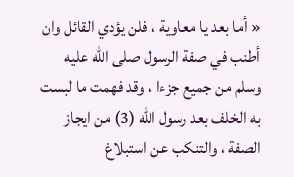« أما بعد يا معاوية ، فلن يؤدي القائل وان أطنب في صفة الرسول صلى الله عليه وسلم من جميع جزءا ، وقد فهمت ما لبست به الخلف بعد رسول الله (3) من ايجاز الصفة ، والتنكب عن استبلاغ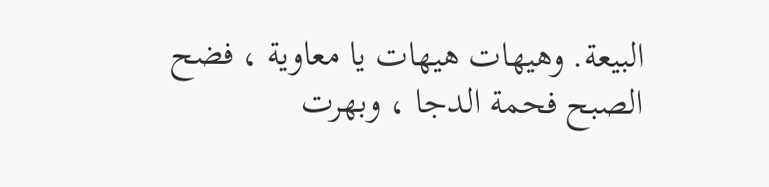البيعة. وهيهات هيهات يا معاوية ، فضح الصبح فحمة الدجا ، وبهرت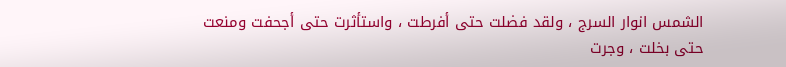الشمس انوار السرج ، ولقد فضلت حتى أفرطت ، واستأثرت حتى أجحفت ومنعت حتى بخلت ، وجرت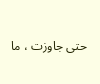حتى جاوزت ، ما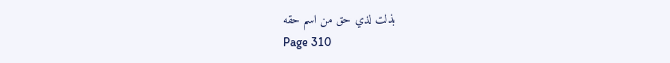بذلت لذي حق من اسم حقه
Page 310